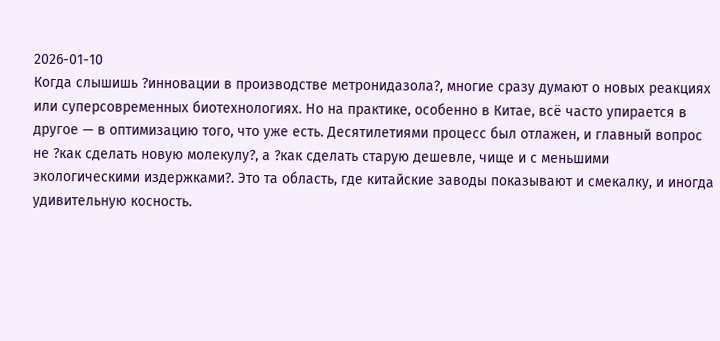2026-01-10
Когда слышишь ?инновации в производстве метронидазола?, многие сразу думают о новых реакциях или суперсовременных биотехнологиях. Но на практике, особенно в Китае, всё часто упирается в другое — в оптимизацию того, что уже есть. Десятилетиями процесс был отлажен, и главный вопрос не ?как сделать новую молекулу?, а ?как сделать старую дешевле, чище и с меньшими экологическими издержками?. Это та область, где китайские заводы показывают и смекалку, и иногда удивительную косность.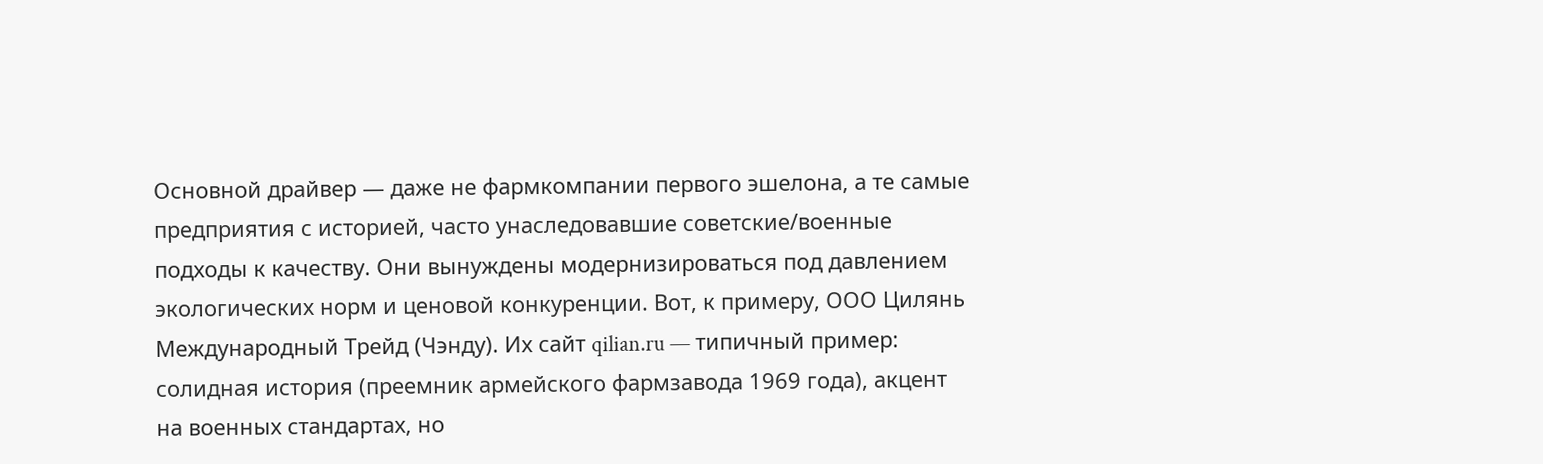Основной драйвер — даже не фармкомпании первого эшелона, а те самые предприятия с историей, часто унаследовавшие советские/военные подходы к качеству. Они вынуждены модернизироваться под давлением экологических норм и ценовой конкуренции. Вот, к примеру, ООО Цилянь Международный Трейд (Чэнду). Их сайт qilian.ru — типичный пример: солидная история (преемник армейского фармзавода 1969 года), акцент на военных стандартах, но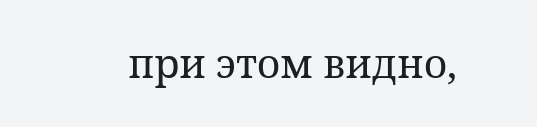при этом видно,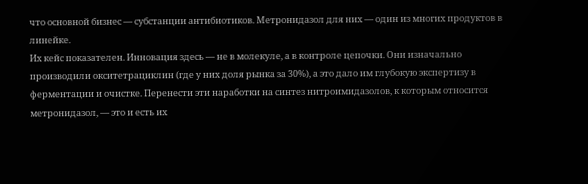что основной бизнес — субстанции антибиотиков. Метронидазол для них — один из многих продуктов в линейке.
Их кейс показателен. Инновация здесь — не в молекуле, а в контроле цепочки. Они изначально производили окситетрациклин (где у них доля рынка за 30%), а это дало им глубокую экспертизу в ферментации и очистке. Перенести эти наработки на синтез нитроимидазолов, к которым относится метронидазол, — это и есть их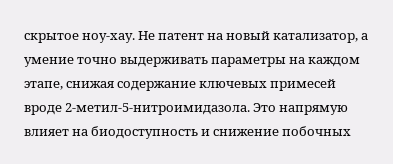скрытое ноу-хау. Не патент на новый катализатор, а умение точно выдерживать параметры на каждом этапе, снижая содержание ключевых примесей вроде 2-метил-5-нитроимидазола. Это напрямую влияет на биодоступность и снижение побочных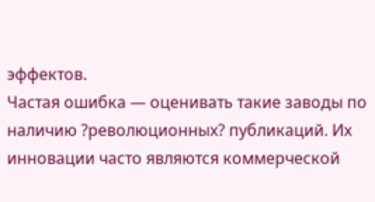эффектов.
Частая ошибка — оценивать такие заводы по наличию ?революционных? публикаций. Их инновации часто являются коммерческой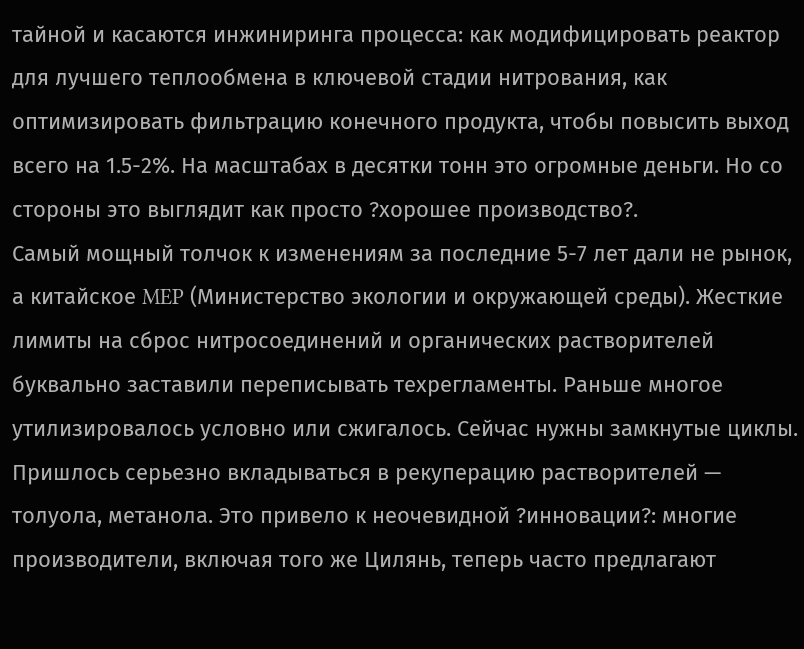тайной и касаются инжиниринга процесса: как модифицировать реактор для лучшего теплообмена в ключевой стадии нитрования, как оптимизировать фильтрацию конечного продукта, чтобы повысить выход всего на 1.5-2%. На масштабах в десятки тонн это огромные деньги. Но со стороны это выглядит как просто ?хорошее производство?.
Самый мощный толчок к изменениям за последние 5-7 лет дали не рынок, а китайское MEP (Министерство экологии и окружающей среды). Жесткие лимиты на сброс нитросоединений и органических растворителей буквально заставили переписывать техрегламенты. Раньше многое утилизировалось условно или сжигалось. Сейчас нужны замкнутые циклы.
Пришлось серьезно вкладываться в рекуперацию растворителей — толуола, метанола. Это привело к неочевидной ?инновации?: многие производители, включая того же Цилянь, теперь часто предлагают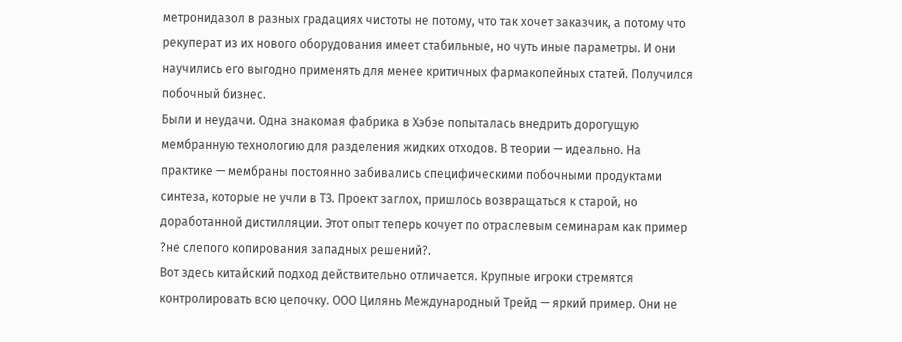метронидазол в разных градациях чистоты не потому, что так хочет заказчик, а потому что рекуперат из их нового оборудования имеет стабильные, но чуть иные параметры. И они научились его выгодно применять для менее критичных фармакопейных статей. Получился побочный бизнес.
Были и неудачи. Одна знакомая фабрика в Хэбэе попыталась внедрить дорогущую мембранную технологию для разделения жидких отходов. В теории — идеально. На практике — мембраны постоянно забивались специфическими побочными продуктами синтеза, которые не учли в ТЗ. Проект заглох, пришлось возвращаться к старой, но доработанной дистилляции. Этот опыт теперь кочует по отраслевым семинарам как пример ?не слепого копирования западных решений?.
Вот здесь китайский подход действительно отличается. Крупные игроки стремятся контролировать всю цепочку. ООО Цилянь Международный Трейд — яркий пример. Они не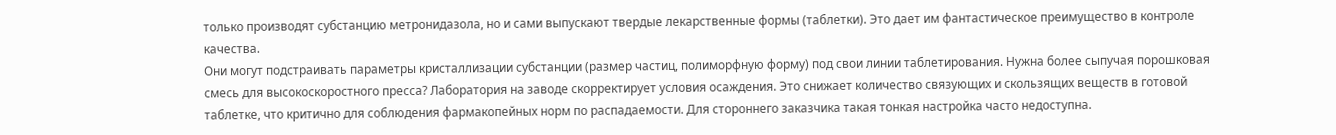только производят субстанцию метронидазола, но и сами выпускают твердые лекарственные формы (таблетки). Это дает им фантастическое преимущество в контроле качества.
Они могут подстраивать параметры кристаллизации субстанции (размер частиц, полиморфную форму) под свои линии таблетирования. Нужна более сыпучая порошковая смесь для высокоскоростного пресса? Лаборатория на заводе скорректирует условия осаждения. Это снижает количество связующих и скользящих веществ в готовой таблетке, что критично для соблюдения фармакопейных норм по распадаемости. Для стороннего заказчика такая тонкая настройка часто недоступна.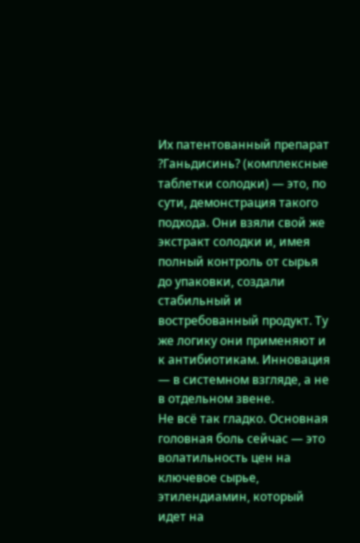Их патентованный препарат ?Ганьдисинь? (комплексные таблетки солодки) — это, по сути, демонстрация такого подхода. Они взяли свой же экстракт солодки и, имея полный контроль от сырья до упаковки, создали стабильный и востребованный продукт. Ту же логику они применяют и к антибиотикам. Инновация — в системном взгляде, а не в отдельном звене.
Не всё так гладко. Основная головная боль сейчас — это волатильность цен на ключевое сырье, этилендиамин, который идет на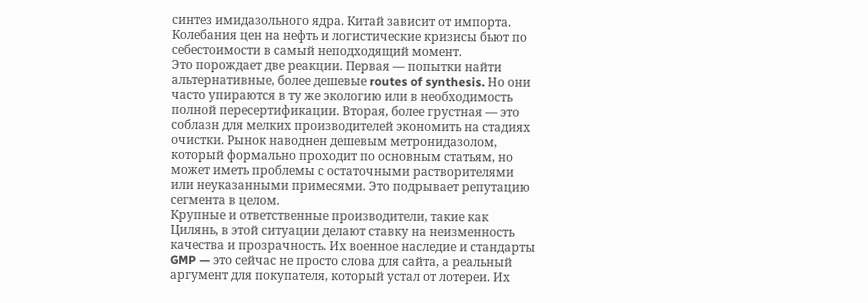синтез имидазольного ядра. Китай зависит от импорта. Колебания цен на нефть и логистические кризисы бьют по себестоимости в самый неподходящий момент.
Это порождает две реакции. Первая — попытки найти альтернативные, более дешевые routes of synthesis. Но они часто упираются в ту же экологию или в необходимость полной пересертификации. Вторая, более грустная — это соблазн для мелких производителей экономить на стадиях очистки. Рынок наводнен дешевым метронидазолом, который формально проходит по основным статьям, но может иметь проблемы с остаточными растворителями или неуказанными примесями. Это подрывает репутацию сегмента в целом.
Крупные и ответственные производители, такие как Цилянь, в этой ситуации делают ставку на неизменность качества и прозрачность. Их военное наследие и стандарты GMP — это сейчас не просто слова для сайта, а реальный аргумент для покупателя, который устал от лотереи. Их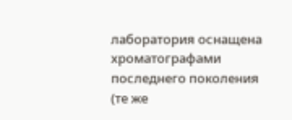лаборатория оснащена хроматографами последнего поколения (те же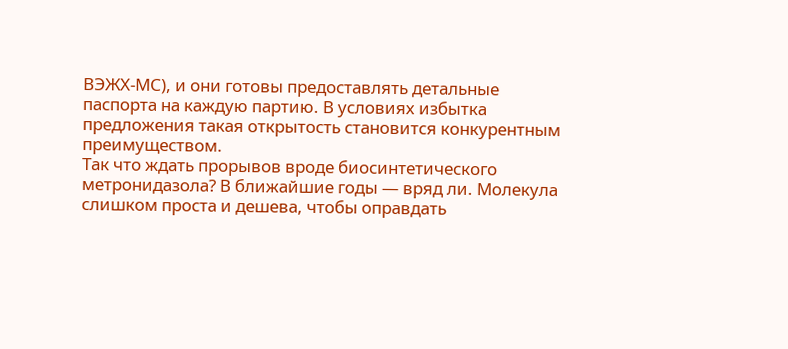ВЭЖХ-МС), и они готовы предоставлять детальные паспорта на каждую партию. В условиях избытка предложения такая открытость становится конкурентным преимуществом.
Так что ждать прорывов вроде биосинтетического метронидазола? В ближайшие годы — вряд ли. Молекула слишком проста и дешева, чтобы оправдать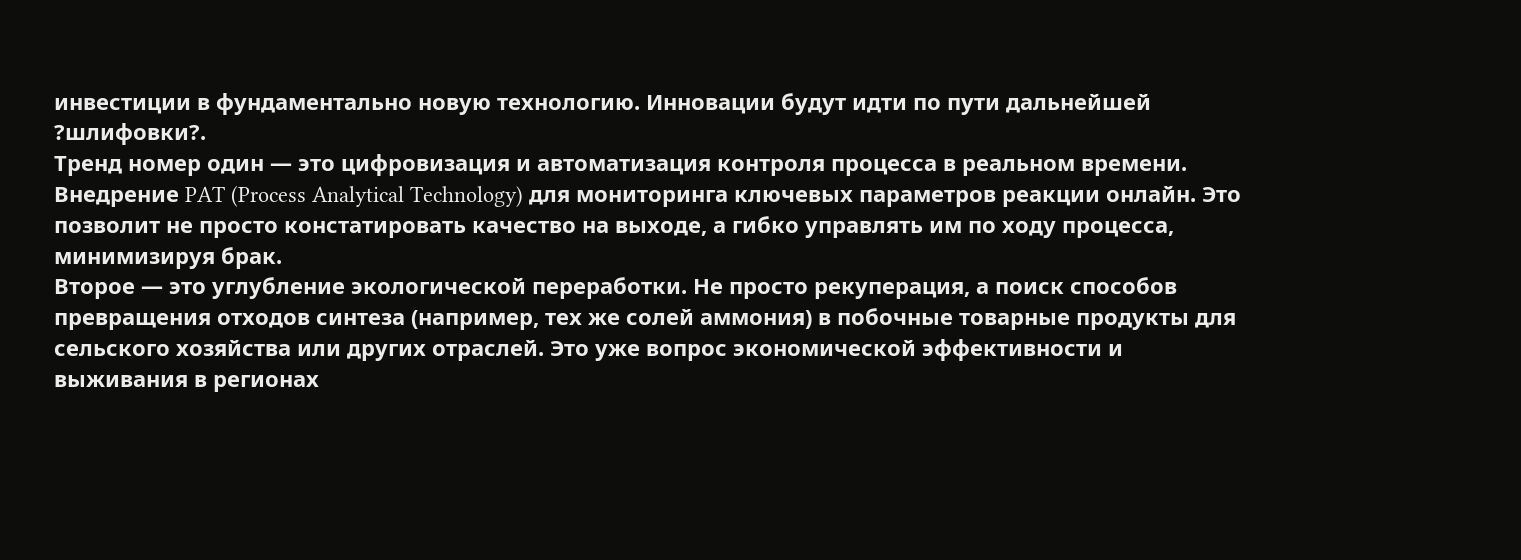инвестиции в фундаментально новую технологию. Инновации будут идти по пути дальнейшей ?шлифовки?.
Тренд номер один — это цифровизация и автоматизация контроля процесса в реальном времени. Внедрение PAT (Process Analytical Technology) для мониторинга ключевых параметров реакции онлайн. Это позволит не просто констатировать качество на выходе, а гибко управлять им по ходу процесса, минимизируя брак.
Второе — это углубление экологической переработки. Не просто рекуперация, а поиск способов превращения отходов синтеза (например, тех же солей аммония) в побочные товарные продукты для сельского хозяйства или других отраслей. Это уже вопрос экономической эффективности и выживания в регионах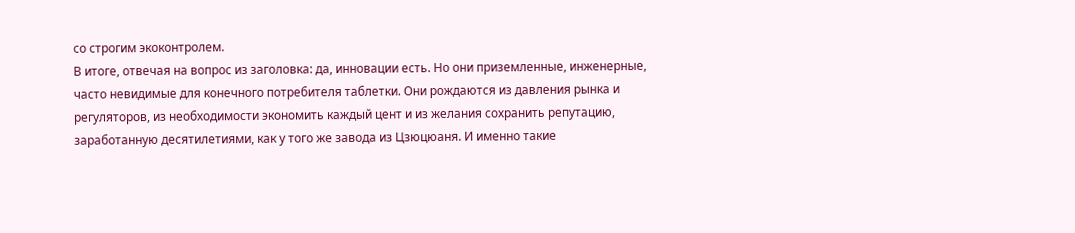со строгим экоконтролем.
В итоге, отвечая на вопрос из заголовка: да, инновации есть. Но они приземленные, инженерные, часто невидимые для конечного потребителя таблетки. Они рождаются из давления рынка и регуляторов, из необходимости экономить каждый цент и из желания сохранить репутацию, заработанную десятилетиями, как у того же завода из Цзюцюаня. И именно такие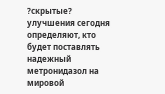?скрытые? улучшения сегодня определяют, кто будет поставлять надежный метронидазол на мировой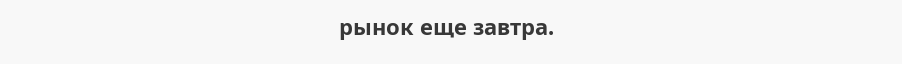рынок еще завтра.